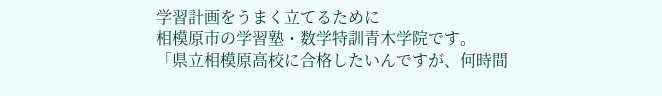学習計画をうまく立てるために
相模原市の学習塾・数学特訓青木学院です。
「県立相模原高校に合格したいんですが、何時間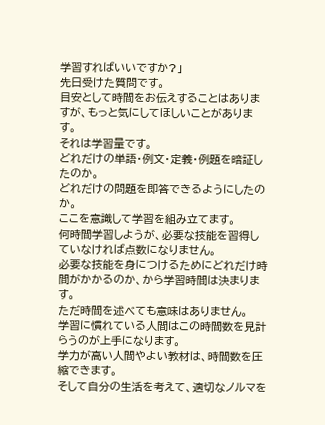学習すればいいですか?」
先日受けた質問です。
目安として時間をお伝えすることはありますが、もっと気にしてほしいことがあります。
それは学習量です。
どれだけの単語・例文・定義・例題を暗証したのか。
どれだけの問題を即答できるようにしたのか。
ここを意識して学習を組み立てます。
何時間学習しようが、必要な技能を習得していなければ点数になりません。
必要な技能を身につけるためにどれだけ時間がかかるのか、から学習時間は決まります。
ただ時間を述べても意味はありません。
学習に慣れている人間はこの時間数を見計らうのが上手になります。
学力が高い人間やよい教材は、時間数を圧縮できます。
そして自分の生活を考えて、適切なノルマを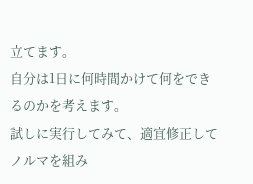立てます。
自分は1日に何時間かけて何をできるのかを考えます。
試しに実行してみて、適宜修正してノルマを組み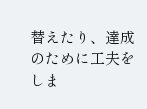替えたり、達成のために工夫をしま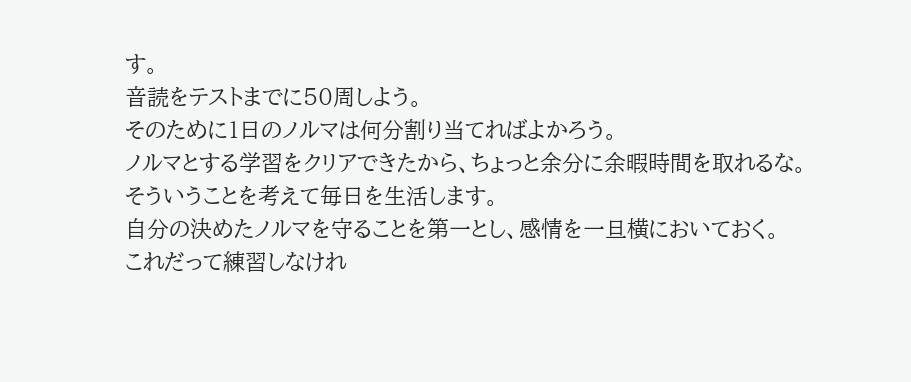す。
音読をテストまでに50周しよう。
そのために1日のノルマは何分割り当てればよかろう。
ノルマとする学習をクリアできたから、ちょっと余分に余暇時間を取れるな。
そういうことを考えて毎日を生活します。
自分の決めたノルマを守ることを第一とし、感情を一旦横においておく。
これだって練習しなけれ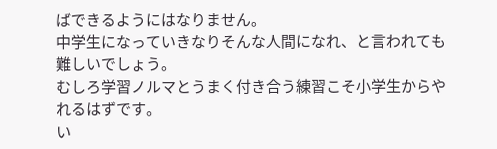ばできるようにはなりません。
中学生になっていきなりそんな人間になれ、と言われても難しいでしょう。
むしろ学習ノルマとうまく付き合う練習こそ小学生からやれるはずです。
い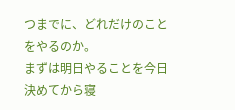つまでに、どれだけのことをやるのか。
まずは明日やることを今日決めてから寝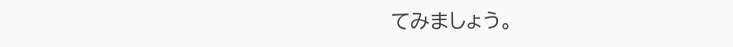てみましょう。